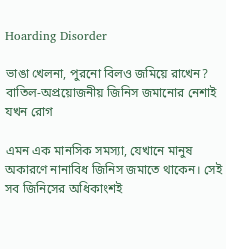Hoarding Disorder

ভাঙা খেলনা, পুরনো বিলও জমিয়ে রাখেন? বাতিল-অপ্রয়োজনীয় জিনিস জমানোর নেশাই যখন রোগ

এমন এক মানসিক সমস্যা, যেখানে মানুষ অকারণে নানাবিধ জিনিস জমাতে থাকেন। সেই সব জিনিসের অধিকাংশই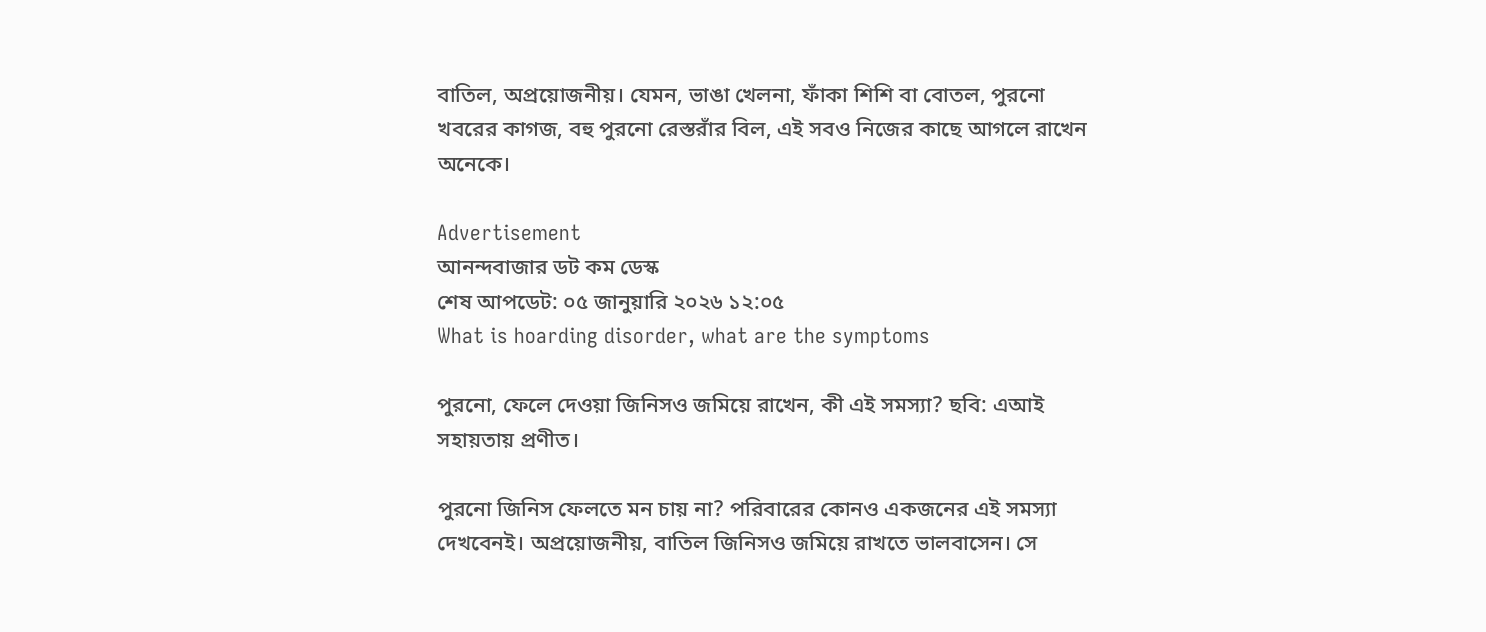বাতিল, অপ্রয়োজনীয়। যেমন, ভাঙা খেলনা, ফাঁকা শিশি বা বোতল, পুরনো খবরের কাগজ, বহু পুরনো রেস্তরাঁর বিল, এই সবও নিজের কাছে আগলে রাখেন অনেকে।

Advertisement
আনন্দবাজার ডট কম ডেস্ক
শেষ আপডেট: ০৫ জানুয়ারি ২০২৬ ১২:০৫
What is hoarding disorder, what are the symptoms

পুরনো, ফেলে দেওয়া জিনিসও জমিয়ে রাখেন, কী এই সমস্যা? ছবি: এআই সহায়তায় প্রণীত।

পুরনো জিনিস ফেলতে মন চায় না? পরিবারের কোনও একজনের এই সমস্যা দেখবেনই। অপ্রয়োজনীয়, বাতিল জিনিসও জমিয়ে রাখতে ভালবাসেন। সে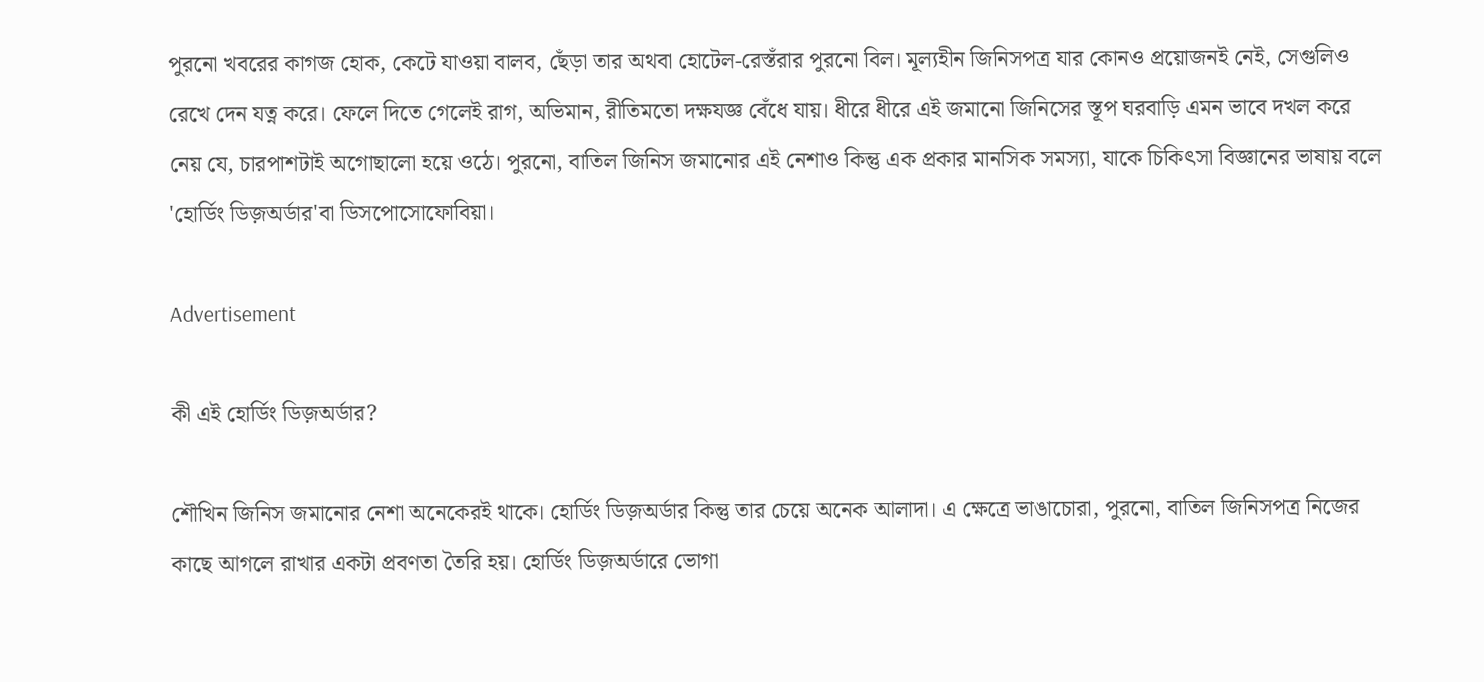পুরনো খবরের কাগজ হোক, কেটে যাওয়া বালব, ছেঁড়া তার অথবা হোটেল-রেস্তঁরার পুরনো বিল। মূল্যহীন জিনিসপত্র যার কোনও প্রয়োজনই নেই, সেগুলিও রেখে দেন যত্ন করে। ফেলে দিতে গেলেই রাগ, অভিমান, রীতিমতো দক্ষযজ্ঞ বেঁধে যায়। ধীরে ধীরে এই জমানো জিনিসের স্তূপ ঘরবাড়ি এমন ভাবে দখল করে নেয় যে, চারপাশটাই অগোছালো হয়ে ওঠে। পুরনো, বাতিল জিনিস জমানোর এই নেশাও কিন্তু এক প্রকার মানসিক সমস্যা, যাকে চিকিৎসা বিজ্ঞানের ভাষায় বলে 'হোর্ডিং ডিজ়অর্ডার'বা ডিসপোসোফোবিয়া।

Advertisement

কী এই হোর্ডিং ডিজ়অর্ডার?

শৌখিন জিনিস জমানোর নেশা অনেকেরই থাকে। হোর্ডিং ডিজ়অর্ডার কিন্তু তার চেয়ে অনেক আলাদা। এ ক্ষেত্রে ভাঙাচোরা, পুরনো, বাতিল জিনিসপত্র নিজের কাছে আগলে রাখার একটা প্রবণতা তৈরি হয়। হোর্ডিং ডিজ়অর্ডারে ভোগা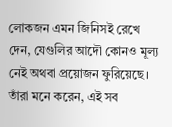লোকজন এমন জিনিসই রেখে দেন, যেগুলির আদৌ কোনও মূল্য নেই অথবা প্রয়োজন ফুরিয়েছে। তাঁরা মনে করেন, এই সব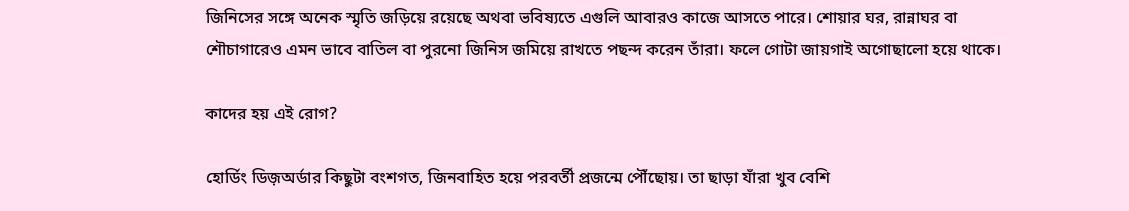জিনিসের সঙ্গে অনেক স্মৃতি জড়িয়ে রয়েছে অথবা ভবিষ্যতে এগুলি আবারও কাজে আসতে পারে। শোয়ার ঘর, রান্নাঘর বা শৌচাগারেও এমন ভাবে বাতিল বা পুরনো জিনিস জমিয়ে রাখতে পছন্দ করেন তাঁরা। ফলে গোটা জায়গাই অগোছালো হয়ে থাকে।

কাদের হয় এই রোগ?

হোর্ডিং ডিজ়অর্ডার কিছুটা বংশগত, জিনবাহিত হয়ে পরবর্তী প্রজন্মে পৌঁছোয়। তা ছাড়া যাঁরা খুব বেশি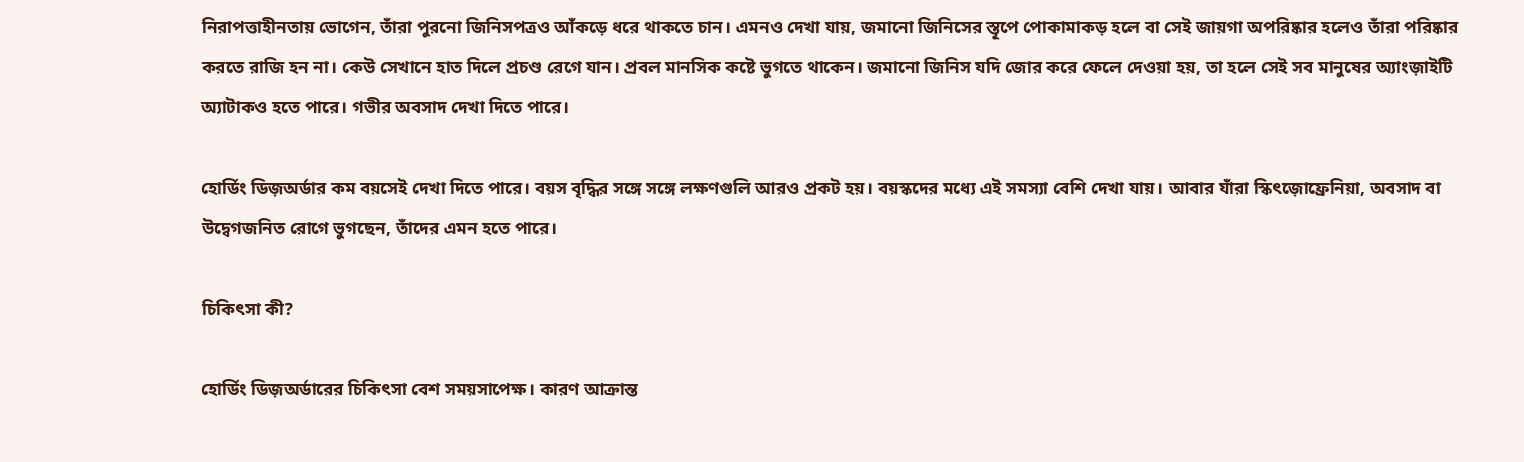নিরাপত্তাহীনতায় ভোগেন, তাঁরা পুরনো জিনিসপত্রও আঁকড়ে ধরে থাকতে চান। এমনও দেখা যায়, জমানো জিনিসের স্তূপে পোকামাকড় হলে বা সেই জায়গা অপরিষ্কার হলেও তাঁরা পরিষ্কার করতে রাজি হন না। কেউ সেখানে হাত দিলে প্রচণ্ড রেগে যান। প্রবল মানসিক কষ্টে ভুগতে থাকেন। জমানো জিনিস যদি জোর করে ফেলে দেওয়া হয়, তা হলে সেই সব মানুষের অ্যাংজ়াইটি অ্যাটাকও হতে পারে। গভীর অবসাদ দেখা দিতে পারে।

হোর্ডিং ডিজ়অর্ডার কম বয়সেই দেখা দিতে পারে। বয়স বৃদ্ধির সঙ্গে সঙ্গে লক্ষণগুলি আরও প্রকট হয়। বয়স্কদের মধ্যে এই সমস্যা বেশি দেখা যায়। আবার যাঁরা স্কিৎজ়োফ্রেনিয়া, অবসাদ বা উদ্বেগজনিত রোগে ভুগছেন, তাঁদের এমন হতে পারে।

চিকিৎসা কী?

হোর্ডিং ডিজ়অর্ডারের চিকিৎসা বেশ সময়সাপেক্ষ। কারণ আক্রান্ত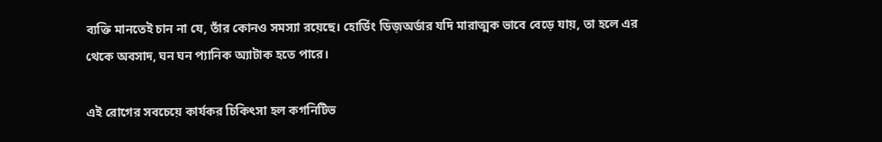ব্যক্তি মানতেই চান না যে, তাঁর কোনও সমস্যা রয়েছে। হোর্ডিং ডিজ়অর্ডার যদি মারাত্মক ভাবে বেড়ে যায়, তা হলে এর থেকে অবসাদ, ঘন ঘন প্যানিক অ্যাটাক হতে পারে।

এই রোগের সবচেয়ে কার্যকর চিকিৎসা হল কগনিটিভ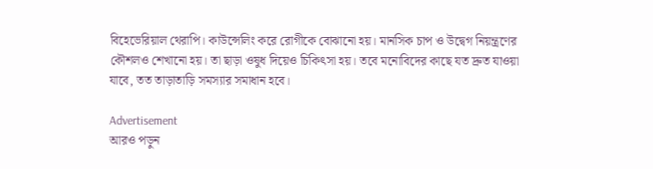বিহেভেরিয়াল থেরাপি। কাউন্সেলিং করে রোগীকে বোঝানো হয়। মানসিক চাপ ও উদ্বেগ নিয়ন্ত্রণের কৌশলও শেখানো হয়। তা ছাড়া ওষুধ দিয়েও চিকিৎসা হয়। তবে মনোবিদের কাছে যত দ্রুত যাওয়া যাবে, তত তাড়াতাড়ি সমস্যার সমাধান হবে।

Advertisement
আরও পড়ুন